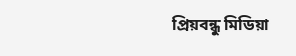প্রিয়বন্ধু মিডিয়া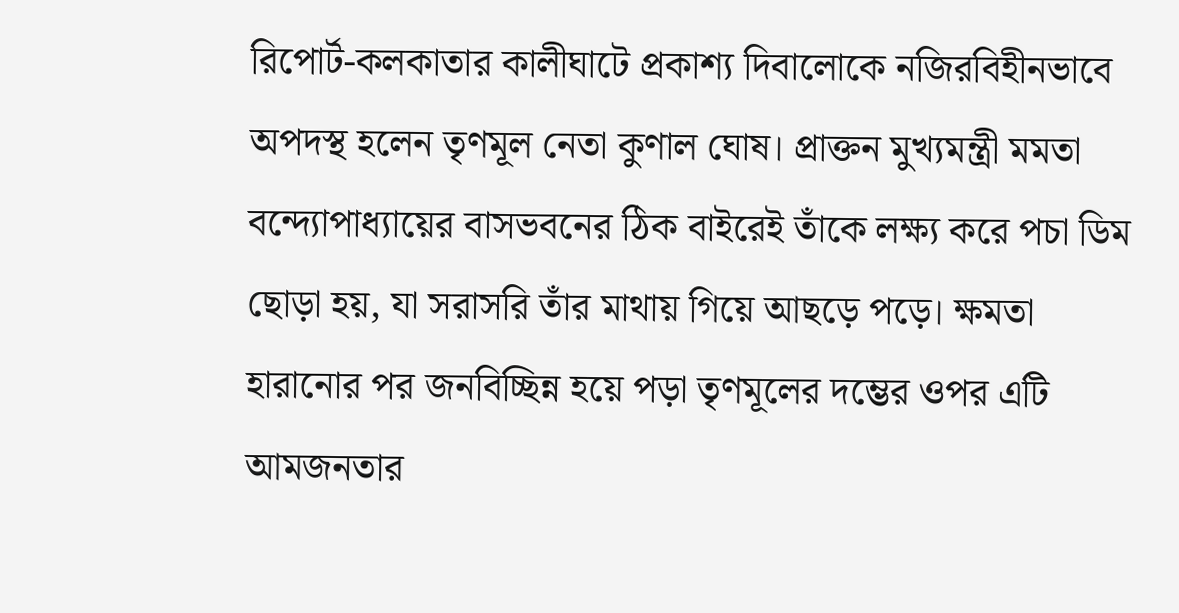রিপোর্ট-কলকাতার কালীঘাটে প্রকাশ্য দিবালোকে নজিরবিহীনভাবে অপদস্থ হলেন তৃণমূল নেতা কুণাল ঘোষ। প্রাক্তন মুখ্যমন্ত্রী মমতা বন্দ্যোপাধ্যায়ের বাসভবনের ঠিক বাইরেই তাঁকে লক্ষ্য করে পচা ডিম ছোড়া হয়, যা সরাসরি তাঁর মাথায় গিয়ে আছড়ে পড়ে। ক্ষমতা হারানোর পর জনবিচ্ছিন্ন হয়ে পড়া তৃণমূলের দম্ভের ওপর এটি আমজনতার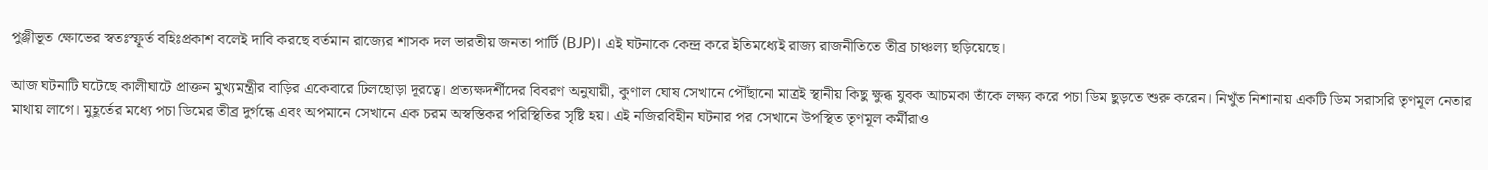পুঞ্জীভূত ক্ষোভের স্বতঃস্ফূর্ত বহিঃপ্রকাশ বলেই দাবি করছে বর্তমান রাজ্যের শাসক দল ভারতীয় জনতা পার্টি (BJP)। এই ঘটনাকে কেন্দ্র করে ইতিমধ্যেই রাজ্য রাজনীতিতে তীব্র চাঞ্চল্য ছড়িয়েছে।

আজ ঘটনাটি ঘটেছে কালীঘাটে প্রাক্তন মুখ্যমন্ত্রীর বাড়ির একেবারে ঢিলছোড়া দূরত্বে। প্রত্যক্ষদর্শীদের বিবরণ অনুযায়ী, কুণাল ঘোষ সেখানে পৌঁছানো মাত্রই স্থানীয় কিছু ক্ষুব্ধ যুবক আচমকা তাঁকে লক্ষ্য করে পচা ডিম ছুড়তে শুরু করেন। নিখুঁত নিশানায় একটি ডিম সরাসরি তৃণমূল নেতার মাথায় লাগে। মুহূর্তের মধ্যে পচা ডিমের তীব্র দুর্গন্ধে এবং অপমানে সেখানে এক চরম অস্বস্তিকর পরিস্থিতির সৃষ্টি হয়। এই নজিরবিহীন ঘটনার পর সেখানে উপস্থিত তৃণমূল কর্মীরাও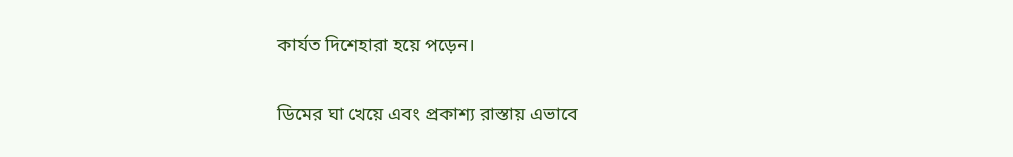কার্যত দিশেহারা হয়ে পড়েন।

ডিমের ঘা খেয়ে এবং প্রকাশ্য রাস্তায় এভাবে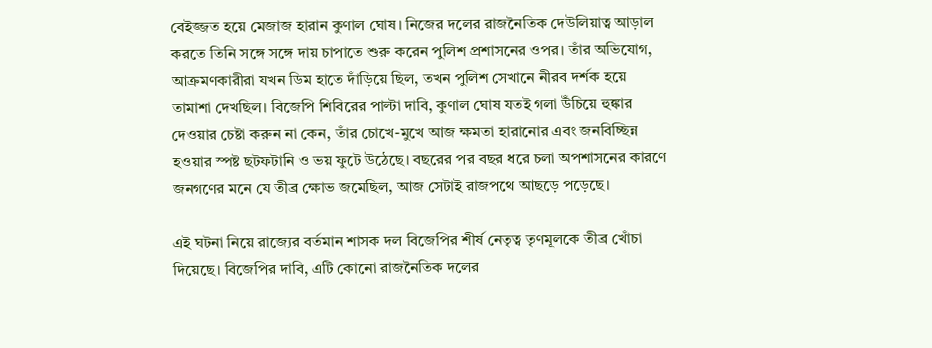বেইজ্জত হয়ে মেজাজ হারান কুণাল ঘোষ। নিজের দলের রাজনৈতিক দেউলিয়াত্ব আড়াল করতে তিনি সঙ্গে সঙ্গে দায় চাপাতে শুরু করেন পুলিশ প্রশাসনের ওপর। তাঁর অভিযোগ, আক্রমণকারীরা যখন ডিম হাতে দাঁড়িয়ে ছিল, তখন পুলিশ সেখানে নীরব দর্শক হয়ে তামাশা দেখছিল। বিজেপি শিবিরের পাল্টা দাবি, কুণাল ঘোষ যতই গলা উঁচিয়ে হুঙ্কার দেওয়ার চেষ্টা করুন না কেন, তাঁর চোখে-মুখে আজ ক্ষমতা হারানোর এবং জনবিচ্ছিন্ন হওয়ার স্পষ্ট ছটফটানি ও ভয় ফুটে উঠেছে। বছরের পর বছর ধরে চলা অপশাসনের কারণে জনগণের মনে যে তীব্র ক্ষোভ জমেছিল, আজ সেটাই রাজপথে আছড়ে পড়েছে।

এই ঘটনা নিয়ে রাজ্যের বর্তমান শাসক দল বিজেপির শীর্ষ নেতৃত্ব তৃণমূলকে তীব্র খোঁচা দিয়েছে। বিজেপির দাবি, এটি কোনো রাজনৈতিক দলের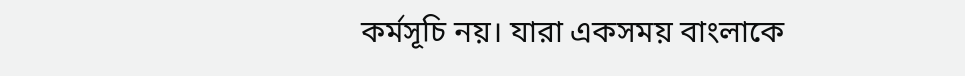কর্মসূচি নয়। যারা একসময় বাংলাকে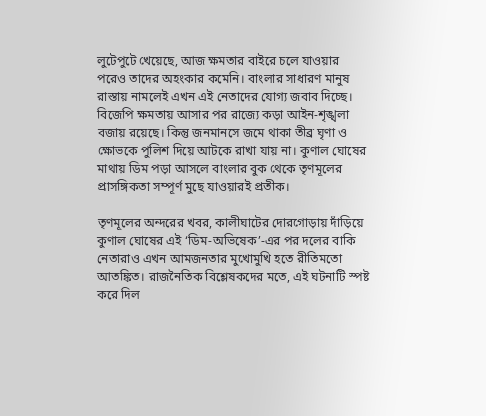লুটেপুটে খেয়েছে, আজ ক্ষমতার বাইরে চলে যাওয়ার পরেও তাদের অহংকার কমেনি। বাংলার সাধারণ মানুষ রাস্তায় নামলেই এখন এই নেতাদের যোগ্য জবাব দিচ্ছে। বিজেপি ক্ষমতায় আসার পর রাজ্যে কড়া আইন-শৃঙ্খলা বজায় রয়েছে। কিন্তু জনমানসে জমে থাকা তীব্র ঘৃণা ও ক্ষোভকে পুলিশ দিয়ে আটকে রাখা যায় না। কুণাল ঘোষের মাথায় ডিম পড়া আসলে বাংলার বুক থেকে তৃণমূলের প্রাসঙ্গিকতা সম্পূর্ণ মুছে যাওয়ারই প্রতীক।

তৃণমূলের অন্দরের খবর, কালীঘাটের দোরগোড়ায় দাঁড়িয়ে কুণাল ঘোষের এই ‘ডিম-অভিষেক’-এর পর দলের বাকি নেতারাও এখন আমজনতার মুখোমুখি হতে রীতিমতো আতঙ্কিত। রাজনৈতিক বিশ্লেষকদের মতে, এই ঘটনাটি স্পষ্ট করে দিল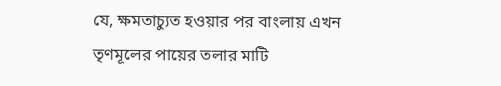যে, ক্ষমতাচ্যুত হওয়ার পর বাংলায় এখন তৃণমূলের পায়ের তলার মাটি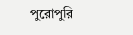পুরোপুরি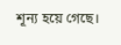শূন্য হয়ে গেছে।